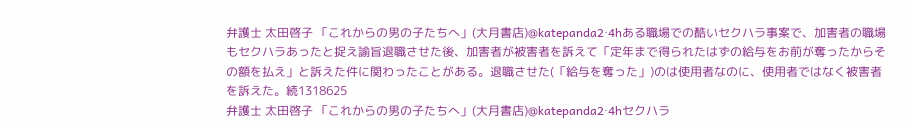弁護士 太田啓子 「これからの男の子たちへ」(大月書店)@katepanda2·4hある職場での酷いセクハラ事案で、加害者の職場もセクハラあったと捉え諭旨退職させた後、加害者が被害者を訴えて「定年まで得られたはずの給与をお前が奪ったからその額を払え」と訴えた件に関わったことがある。退職させた(「給与を奪った」)のは使用者なのに、使用者ではなく被害者を訴えた。続1318625
弁護士 太田啓子 「これからの男の子たちへ」(大月書店)@katepanda2·4hセクハラ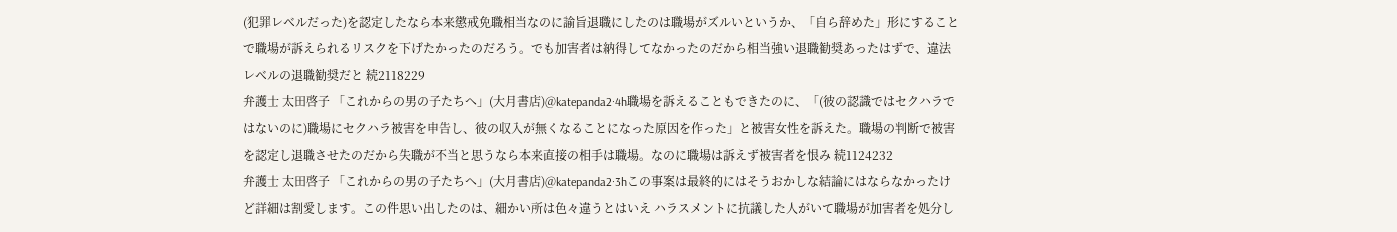(犯罪レベルだった)を認定したなら本来懲戒免職相当なのに諭旨退職にしたのは職場がズルいというか、「自ら辞めた」形にすることで職場が訴えられるリスクを下げたかったのだろう。でも加害者は納得してなかったのだから相当強い退職勧奨あったはずで、違法レベルの退職勧奨だと 続2118229
弁護士 太田啓子 「これからの男の子たちへ」(大月書店)@katepanda2·4h職場を訴えることもできたのに、「(彼の認識ではセクハラではないのに)職場にセクハラ被害を申告し、彼の収入が無くなることになった原因を作った」と被害女性を訴えた。職場の判断で被害を認定し退職させたのだから失職が不当と思うなら本来直接の相手は職場。なのに職場は訴えず被害者を恨み 続1124232
弁護士 太田啓子 「これからの男の子たちへ」(大月書店)@katepanda2·3hこの事案は最終的にはそうおかしな結論にはならなかったけど詳細は割愛します。この件思い出したのは、細かい所は色々違うとはいえ ハラスメントに抗議した人がいて職場が加害者を処分し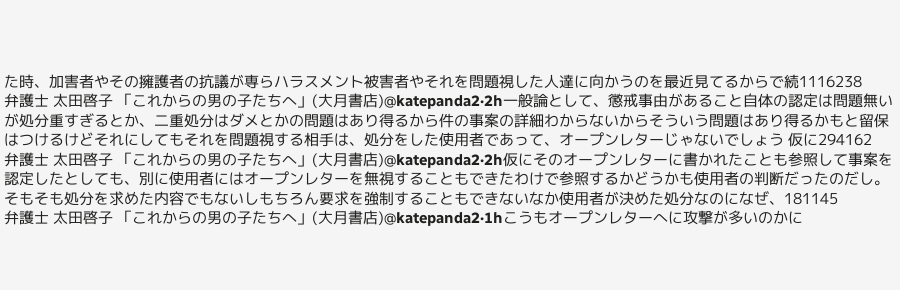た時、加害者やその擁護者の抗議が専らハラスメント被害者やそれを問題視した人達に向かうのを最近見てるからで続1116238
弁護士 太田啓子 「これからの男の子たちへ」(大月書店)@katepanda2·2h一般論として、懲戒事由があること自体の認定は問題無いが処分重すぎるとか、二重処分はダメとかの問題はあり得るから件の事案の詳細わからないからそういう問題はあり得るかもと留保はつけるけどそれにしてもそれを問題視する相手は、処分をした使用者であって、オープンレターじゃないでしょう 仮に294162
弁護士 太田啓子 「これからの男の子たちへ」(大月書店)@katepanda2·2h仮にそのオープンレターに書かれたことも参照して事案を認定したとしても、別に使用者にはオープンレターを無視することもできたわけで参照するかどうかも使用者の判断だったのだし。そもそも処分を求めた内容でもないしもちろん要求を強制することもできないなか使用者が決めた処分なのになぜ、181145
弁護士 太田啓子 「これからの男の子たちへ」(大月書店)@katepanda2·1hこうもオープンレターへに攻撃が多いのかに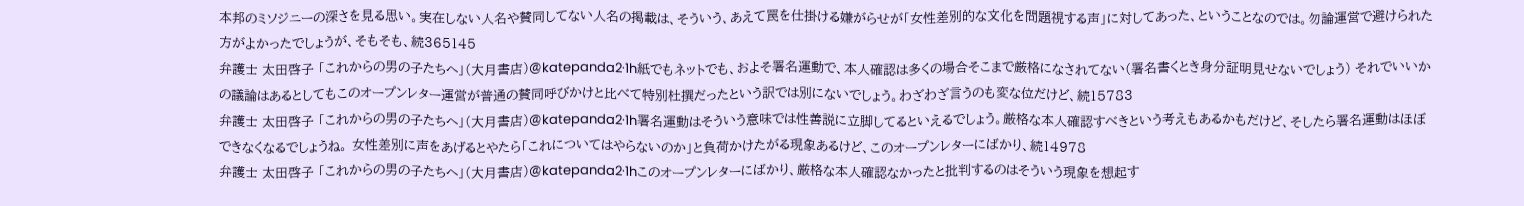本邦のミソジニーの深さを見る思い。実在しない人名や賛同してない人名の掲載は、そういう、あえて罠を仕掛ける嫌がらせが「女性差別的な文化を問題視する声」に対してあった、ということなのでは。勿論運営で避けられた方がよかったでしょうが、そもそも、続365145
弁護士 太田啓子 「これからの男の子たちへ」(大月書店)@katepanda2·1h紙でもネットでも、およそ署名運動で、本人確認は多くの場合そこまで厳格になされてない(署名書くとき身分証明見せないでしょう) それでいいかの議論はあるとしてもこのオープンレター運営が普通の賛同呼びかけと比べて特別杜撰だったという訳では別にないでしょう。わざわざ言うのも変な位だけど、続15783
弁護士 太田啓子 「これからの男の子たちへ」(大月書店)@katepanda2·1h署名運動はそういう意味では性善説に立脚してるといえるでしょう。厳格な本人確認すべきという考えもあるかもだけど、そしたら署名運動はほぼできなくなるでしょうね。 女性差別に声をあげるとやたら「これについてはやらないのか」と負荷かけたがる現象あるけど、このオープンレターにばかり、続14978
弁護士 太田啓子 「これからの男の子たちへ」(大月書店)@katepanda2·1hこのオープンレターにばかり、厳格な本人確認なかったと批判するのはそういう現象を想起す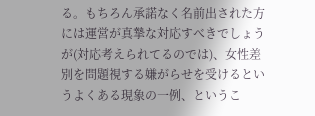る。もちろん承諾なく名前出された方には運営が真摯な対応すべきでしょうが(対応考えられてるのでは)、女性差別を問題視する嫌がらせを受けるというよくある現象の一例、というこ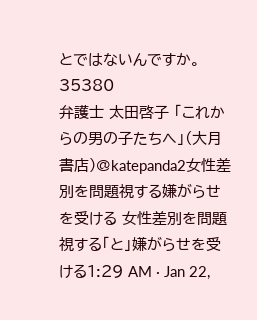とではないんですか。35380
弁護士 太田啓子 「これからの男の子たちへ」(大月書店)@katepanda2女性差別を問題視する嫌がらせを受ける 女性差別を問題視する「と」嫌がらせを受ける1:29 AM · Jan 22,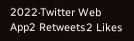2022·Twitter Web App2 Retweets2 Likes